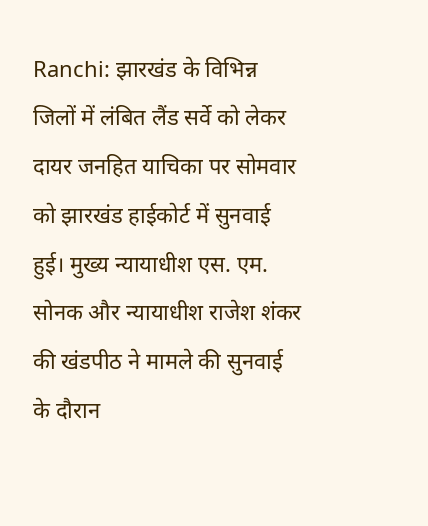Ranchi: झारखंड के विभिन्न जिलों में लंबित लैंड सर्वे को लेकर दायर जनहित याचिका पर सोमवार को झारखंड हाईकोर्ट में सुनवाई हुई। मुख्य न्यायाधीश एस. एम. सोनक और न्यायाधीश राजेश शंकर की खंडपीठ ने मामले की सुनवाई के दौरान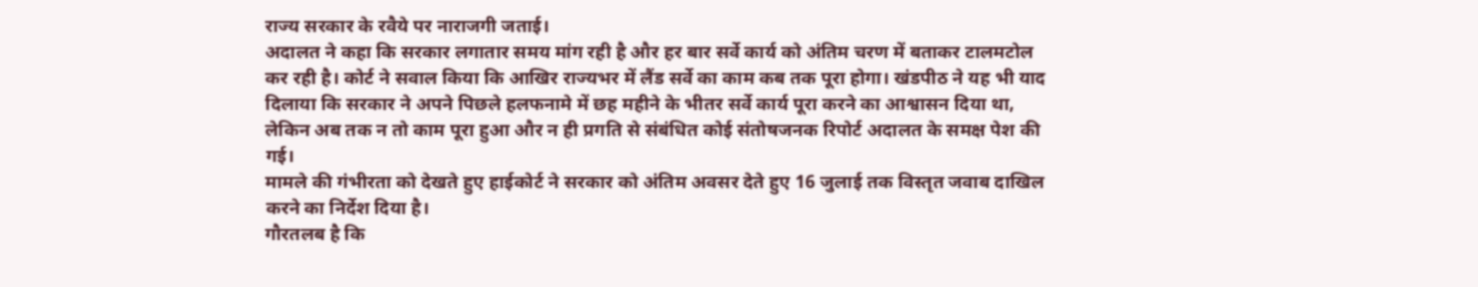राज्य सरकार के रवैये पर नाराजगी जताई।
अदालत ने कहा कि सरकार लगातार समय मांग रही है और हर बार सर्वे कार्य को अंतिम चरण में बताकर टालमटोल कर रही है। कोर्ट ने सवाल किया कि आखिर राज्यभर में लैंड सर्वे का काम कब तक पूरा होगा। खंडपीठ ने यह भी याद दिलाया कि सरकार ने अपने पिछले हलफनामे में छह महीने के भीतर सर्वे कार्य पूरा करने का आश्वासन दिया था, लेकिन अब तक न तो काम पूरा हुआ और न ही प्रगति से संबंधित कोई संतोषजनक रिपोर्ट अदालत के समक्ष पेश की गई।
मामले की गंभीरता को देखते हुए हाईकोर्ट ने सरकार को अंतिम अवसर देते हुए 16 जुलाई तक विस्तृत जवाब दाखिल करने का निर्देश दिया है।
गौरतलब है कि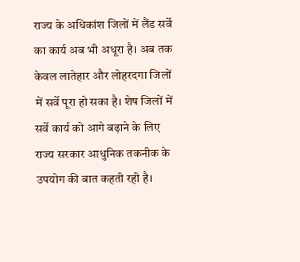राज्य के अधिकांश जिलों में लैंड सर्वे का कार्य अब भी अधूरा है। अब तक केवल लातेहार और लोहरदगा जिलों में सर्वे पूरा हो सका है। शेष जिलों में सर्वे कार्य को आगे बढ़ाने के लिए राज्य सरकार आधुनिक तकनीक के उपयोग की बात कहती रही है।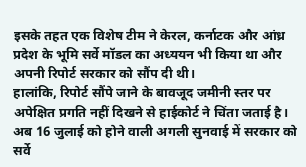इसके तहत एक विशेष टीम ने केरल, कर्नाटक और आंध्र प्रदेश के भूमि सर्वे मॉडल का अध्ययन भी किया था और अपनी रिपोर्ट सरकार को सौंप दी थी।
हालांकि, रिपोर्ट सौंपे जाने के बावजूद जमीनी स्तर पर अपेक्षित प्रगति नहीं दिखने से हाईकोर्ट ने चिंता जताई है। अब 16 जुलाई को होने वाली अगली सुनवाई में सरकार को सर्वे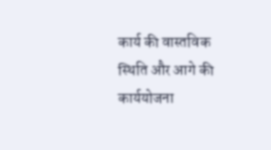कार्य की वास्तविक स्थिति और आगे की कार्ययोजना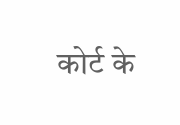कोर्ट के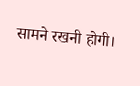सामने रखनी होगी।